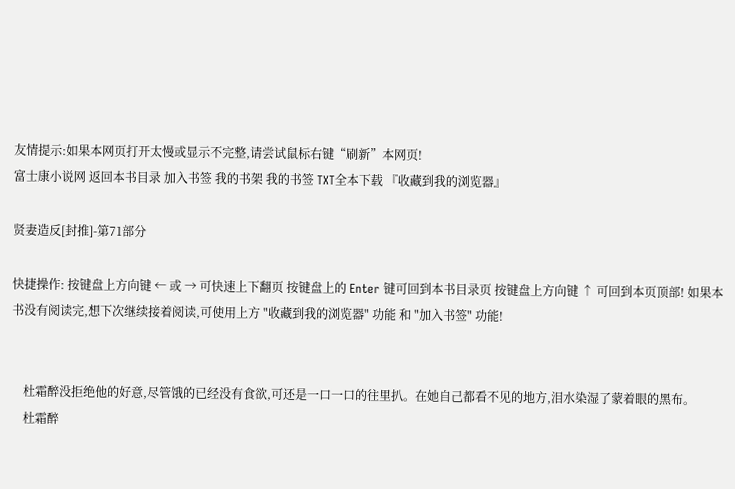友情提示:如果本网页打开太慢或显示不完整,请尝试鼠标右键“刷新”本网页!
富士康小说网 返回本书目录 加入书签 我的书架 我的书签 TXT全本下载 『收藏到我的浏览器』

贤妻造反[封推]-第71部分

快捷操作: 按键盘上方向键 ← 或 → 可快速上下翻页 按键盘上的 Enter 键可回到本书目录页 按键盘上方向键 ↑ 可回到本页顶部! 如果本书没有阅读完,想下次继续接着阅读,可使用上方 "收藏到我的浏览器" 功能 和 "加入书签" 功能!


    杜霜醉没拒绝他的好意,尽管饿的已经没有食欲,可还是一口一口的往里扒。在她自己都看不见的地方,泪水染湿了蒙着眼的黑布。
    杜霜醉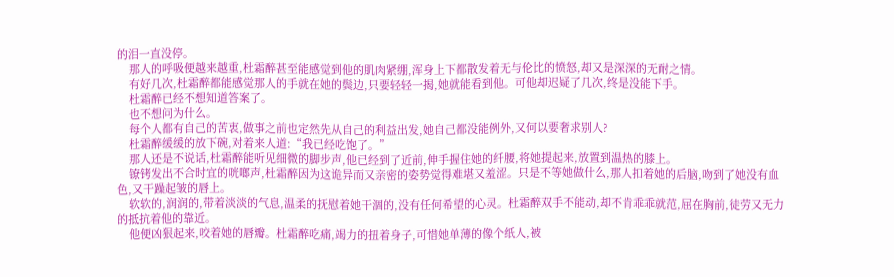的泪一直没停。
    那人的呼吸便越来越重,杜霜醉甚至能感觉到他的肌肉紧绷,浑身上下都散发着无与伦比的愤怒,却又是深深的无耐之情。
    有好几次,杜霜醉都能感觉那人的手就在她的鬓边,只要轻轻一揭,她就能看到他。可他却迟疑了几次,终是没能下手。
    杜霜醉已经不想知道答案了。
    也不想问为什么。
    每个人都有自己的苦衷,做事之前也定然先从自己的利益出发,她自己都没能例外,又何以要奢求别人?
    杜霜醉缓缓的放下碗,对着来人道:“我已经吃饱了。”
    那人还是不说话,杜霜醉能听见细微的脚步声,他已经到了近前,伸手握住她的纤腰,将她提起来,放置到温热的膝上。
    镣铐发出不合时宜的咣啷声,杜霜醉因为这诡异而又亲密的姿势觉得难堪又羞涩。只是不等她做什么,那人扣着她的后脑,吻到了她没有血色,又干躁起皱的唇上。
    软软的,润润的,带着淡淡的气息,温柔的抚慰着她干涸的,没有任何希望的心灵。杜霜醉双手不能动,却不肯乖乖就范,屈在胸前,徒劳又无力的抵抗着他的靠近。
    他便凶狠起来,咬着她的唇瓣。杜霜醉吃痛,竭力的扭着身子,可惜她单薄的像个纸人,被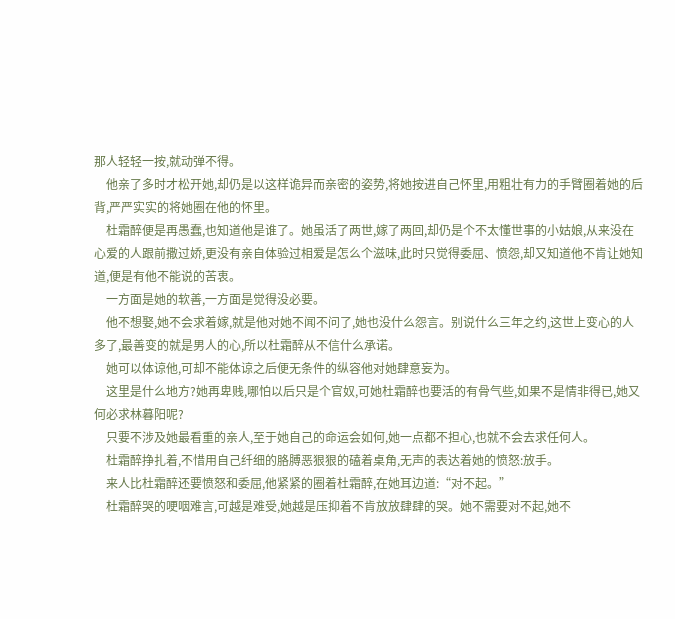那人轻轻一按,就动弹不得。
    他亲了多时才松开她,却仍是以这样诡异而亲密的姿势,将她按进自己怀里,用粗壮有力的手臂圈着她的后背,严严实实的将她圈在他的怀里。
    杜霜醉便是再愚蠢,也知道他是谁了。她虽活了两世,嫁了两回,却仍是个不太懂世事的小姑娘,从来没在心爱的人跟前撒过娇,更没有亲自体验过相爱是怎么个滋味,此时只觉得委屈、愤怨,却又知道他不肯让她知道,便是有他不能说的苦衷。
    一方面是她的软善,一方面是觉得没必要。
    他不想娶,她不会求着嫁,就是他对她不闻不问了,她也没什么怨言。别说什么三年之约,这世上变心的人多了,最善变的就是男人的心,所以杜霜醉从不信什么承诺。
    她可以体谅他,可却不能体谅之后便无条件的纵容他对她肆意妄为。
    这里是什么地方?她再卑贱,哪怕以后只是个官奴,可她杜霜醉也要活的有骨气些,如果不是情非得已,她又何必求林暮阳呢?
    只要不涉及她最看重的亲人,至于她自己的命运会如何,她一点都不担心,也就不会去求任何人。
    杜霜醉挣扎着,不惜用自己纤细的胳膊恶狠狠的磕着桌角,无声的表达着她的愤怒:放手。
    来人比杜霜醉还要愤怒和委屈,他紧紧的圈着杜霜醉,在她耳边道:“对不起。”
    杜霜醉哭的哽咽难言,可越是难受,她越是压抑着不肯放放肆肆的哭。她不需要对不起,她不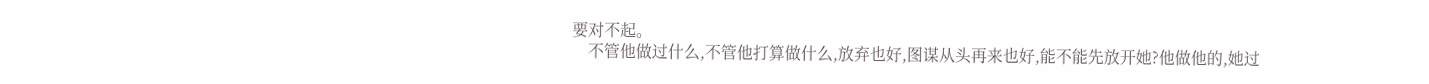要对不起。
    不管他做过什么,不管他打算做什么,放弃也好,图谋从头再来也好,能不能先放开她?他做他的,她过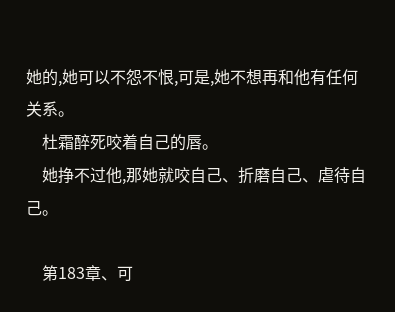她的,她可以不怨不恨,可是,她不想再和他有任何关系。
    杜霜醉死咬着自己的唇。
    她挣不过他,那她就咬自己、折磨自己、虐待自己。

    第183章、可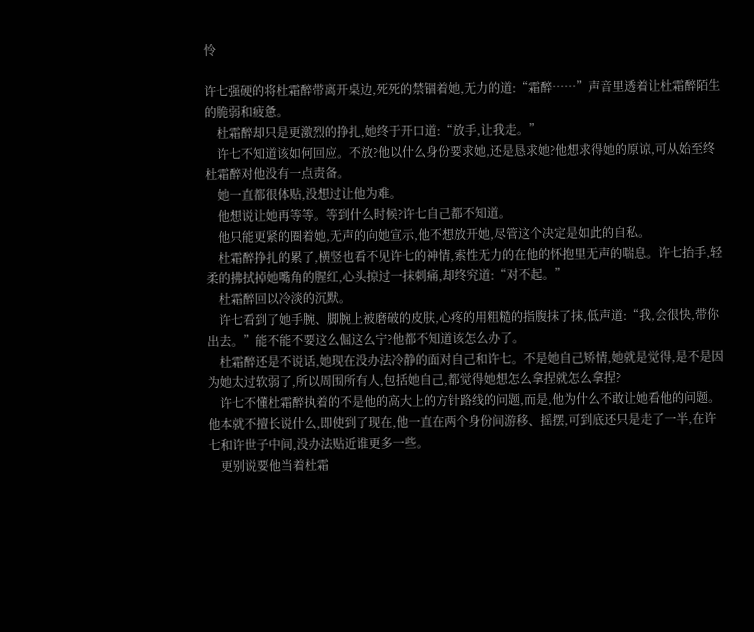怜

许七强硬的将杜霜醉带离开桌边,死死的禁锢着她,无力的道:“霜醉……”声音里透着让杜霜醉陌生的脆弱和疲惫。
    杜霜醉却只是更激烈的挣扎,她终于开口道:“放手,让我走。”
    许七不知道该如何回应。不放?他以什么身份要求她,还是恳求她?他想求得她的原谅,可从始至终杜霜醉对他没有一点责备。
    她一直都很体贴,没想过让他为难。
    他想说让她再等等。等到什么时候?许七自己都不知道。
    他只能更紧的圈着她,无声的向她宣示,他不想放开她,尽管这个决定是如此的自私。
    杜霜醉挣扎的累了,横竖也看不见许七的神情,索性无力的在他的怀抱里无声的喘息。许七抬手,轻柔的拂拭掉她嘴角的腥红,心头掠过一抹刺痛,却终究道:“对不起。”
    杜霜醉回以冷淡的沉默。
    许七看到了她手腕、脚腕上被磨破的皮肤,心疼的用粗糙的指腹抹了抹,低声道:“我,会很快,带你出去。”能不能不要这么倔这么宁?他都不知道该怎么办了。
    杜霜醉还是不说话,她现在没办法冷静的面对自己和许七。不是她自己矫情,她就是觉得,是不是因为她太过软弱了,所以周围所有人,包括她自己,都觉得她想怎么拿捏就怎么拿捏?
    许七不懂杜霜醉执着的不是他的高大上的方针路线的问题,而是,他为什么不敢让她看他的问题。他本就不擅长说什么,即使到了现在,他一直在两个身份间游移、摇摆,可到底还只是走了一半,在许七和许世子中间,没办法贴近谁更多一些。
    更别说要他当着杜霜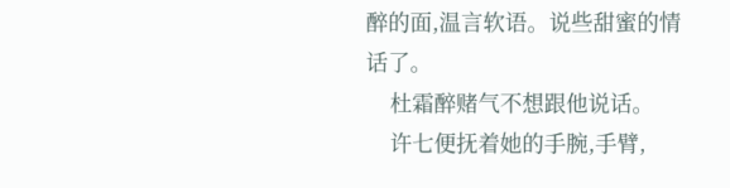醉的面,温言软语。说些甜蜜的情话了。
    杜霜醉赌气不想跟他说话。
    许七便抚着她的手腕,手臂,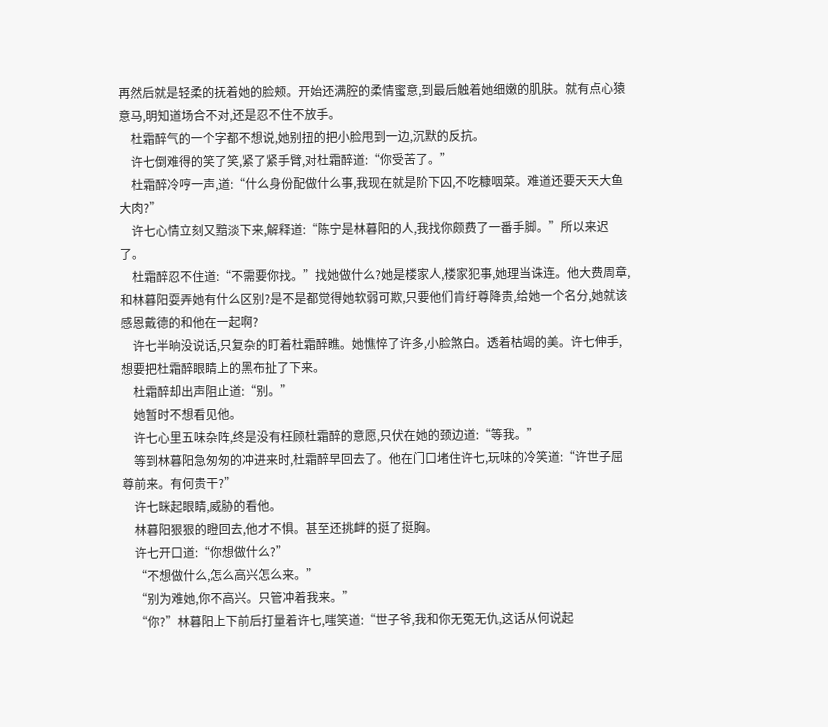再然后就是轻柔的抚着她的脸颊。开始还满腔的柔情蜜意,到最后触着她细嫩的肌肤。就有点心猿意马,明知道场合不对,还是忍不住不放手。
    杜霜醉气的一个字都不想说,她别扭的把小脸甩到一边,沉默的反抗。
    许七倒难得的笑了笑,紧了紧手臂,对杜霜醉道:“你受苦了。”
    杜霜醉冷哼一声,道:“什么身份配做什么事,我现在就是阶下囚,不吃糠咽菜。难道还要天天大鱼大肉?”
    许七心情立刻又黯淡下来,解释道:“陈宁是林暮阳的人,我找你颇费了一番手脚。”所以来迟了。
    杜霜醉忍不住道:“不需要你找。”找她做什么?她是楼家人,楼家犯事,她理当诛连。他大费周章,和林暮阳耍弄她有什么区别?是不是都觉得她软弱可欺,只要他们肯纡尊降贵,给她一个名分,她就该感恩戴德的和他在一起啊?
    许七半晌没说话,只复杂的盯着杜霜醉瞧。她憔悴了许多,小脸煞白。透着枯竭的美。许七伸手,想要把杜霜醉眼睛上的黑布扯了下来。
    杜霜醉却出声阻止道:“别。”
    她暂时不想看见他。
    许七心里五味杂阵,终是没有枉顾杜霜醉的意愿,只伏在她的颈边道:“等我。”
    等到林暮阳急匆匆的冲进来时,杜霜醉早回去了。他在门口堵住许七,玩味的冷笑道:“许世子屈尊前来。有何贵干?”
    许七眯起眼睛,威胁的看他。
    林暮阳狠狠的瞪回去,他才不惧。甚至还挑衅的挺了挺胸。
    许七开口道:“你想做什么?”
    “不想做什么,怎么高兴怎么来。”
    “别为难她,你不高兴。只管冲着我来。”
    “你?”林暮阳上下前后打量着许七,嗤笑道:“世子爷,我和你无冤无仇,这话从何说起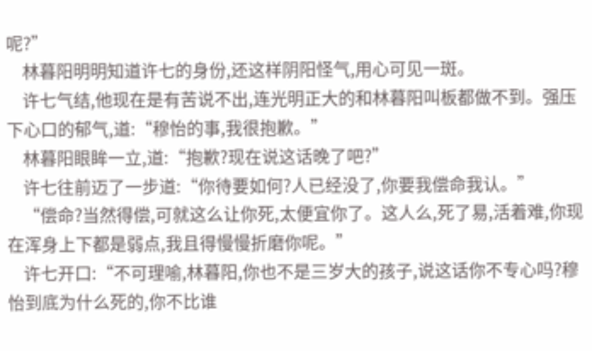呢?”
    林暮阳明明知道许七的身份,还这样阴阳怪气,用心可见一斑。
    许七气结,他现在是有苦说不出,连光明正大的和林暮阳叫板都做不到。强压下心口的郁气,道:“穆怡的事,我很抱歉。”
    林暮阳眼眸一立,道:“抱歉?现在说这话晚了吧?”
    许七往前迈了一步道:“你待要如何?人已经没了,你要我偿命我认。”
    “偿命?当然得偿,可就这么让你死,太便宜你了。这人么,死了易,活着难,你现在浑身上下都是弱点,我且得慢慢折磨你呢。”
    许七开口:“不可理喻,林暮阳,你也不是三岁大的孩子,说这话你不专心吗?穆怡到底为什么死的,你不比谁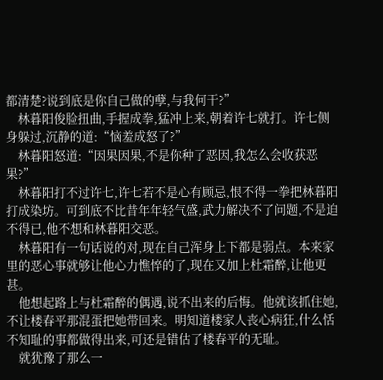都清楚?说到底是你自己做的孽,与我何干?”
    林暮阳俊脸扭曲,手握成拳,猛冲上来,朝着许七就打。许七侧身躲过,沉静的道:“恼羞成怒了?”
    林暮阳怒道:“因果因果,不是你种了恶因,我怎么会收获恶果?”
    林暮阳打不过许七,许七若不是心有顾忌,恨不得一拳把林暮阳打成染坊。可到底不比昔年年轻气盛,武力解决不了问题,不是迫不得已,他不想和林暮阳交恶。
    林暮阳有一句话说的对,现在自己浑身上下都是弱点。本来家里的恶心事就够让他心力憔悴的了,现在又加上杜霜醉,让他更甚。
    他想起路上与杜霜醉的偶遇,说不出来的后悔。他就该抓住她,不让楼春平那混蛋把她带回来。明知道楼家人丧心病狂,什么恬不知耻的事都做得出来,可还是错估了楼春平的无耻。
    就犹豫了那么一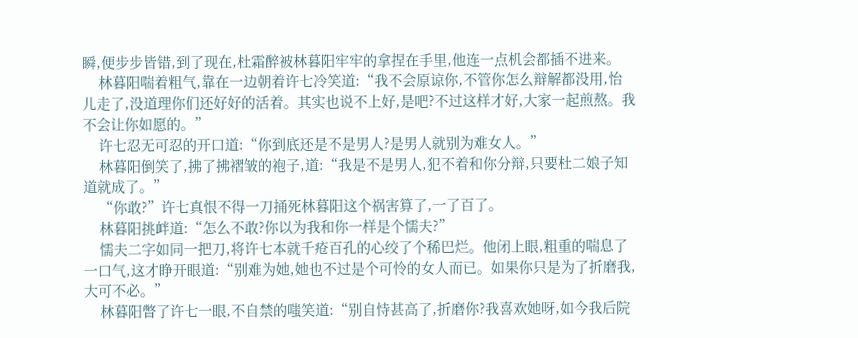瞬,便步步皆错,到了现在,杜霜醉被林暮阳牢牢的拿捏在手里,他连一点机会都插不进来。
    林暮阳喘着粗气,靠在一边朝着许七冷笑道:“我不会原谅你,不管你怎么辩解都没用,怡儿走了,没道理你们还好好的活着。其实也说不上好,是吧?不过这样才好,大家一起煎熬。我不会让你如愿的。”
    许七忍无可忍的开口道:“你到底还是不是男人?是男人就别为难女人。”
    林暮阳倒笑了,拂了拂褶皱的袍子,道:“我是不是男人,犯不着和你分辩,只要杜二娘子知道就成了。”
    “你敢?”许七真恨不得一刀捅死林暮阳这个祸害算了,一了百了。
    林暮阳挑衅道:“怎么不敢?你以为我和你一样是个懦夫?”
    懦夫二字如同一把刀,将许七本就千疮百孔的心绞了个稀巴烂。他闭上眼,粗重的喘息了一口气,这才睁开眼道:“别难为她,她也不过是个可怜的女人而已。如果你只是为了折磨我,大可不必。”
    林暮阳瞥了许七一眼,不自禁的嗤笑道:“别自恃甚高了,折磨你?我喜欢她呀,如今我后院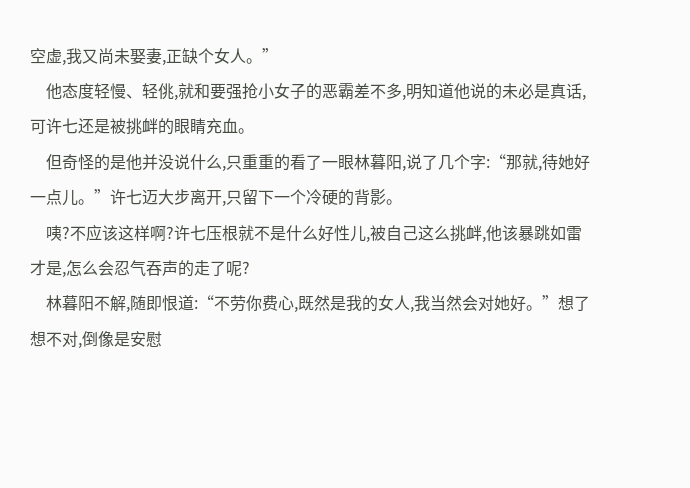空虚,我又尚未娶妻,正缺个女人。”
    他态度轻慢、轻佻,就和要强抢小女子的恶霸差不多,明知道他说的未必是真话,可许七还是被挑衅的眼睛充血。
    但奇怪的是他并没说什么,只重重的看了一眼林暮阳,说了几个字:“那就,待她好一点儿。”许七迈大步离开,只留下一个冷硬的背影。
    咦?不应该这样啊?许七压根就不是什么好性儿,被自己这么挑衅,他该暴跳如雷才是,怎么会忍气吞声的走了呢?
    林暮阳不解,随即恨道:“不劳你费心,既然是我的女人,我当然会对她好。”想了想不对,倒像是安慰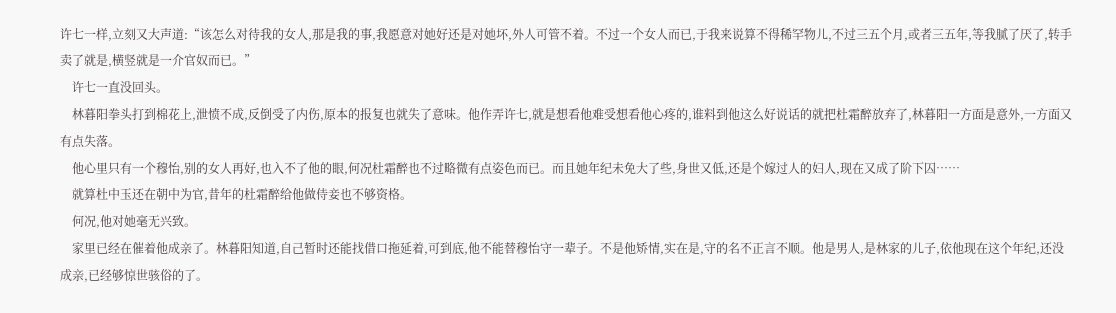许七一样,立刻又大声道:“该怎么对待我的女人,那是我的事,我愿意对她好还是对她坏,外人可管不着。不过一个女人而已,于我来说算不得稀罕物儿,不过三五个月,或者三五年,等我腻了厌了,转手卖了就是,横竖就是一介官奴而已。”
    许七一直没回头。
    林暮阳拳头打到棉花上,泄愤不成,反倒受了内伤,原本的报复也就失了意味。他作弄许七,就是想看他难受想看他心疼的,谁料到他这么好说话的就把杜霜醉放弃了,林暮阳一方面是意外,一方面又有点失落。
    他心里只有一个穆怡,别的女人再好,也入不了他的眼,何况杜霜醉也不过略微有点姿色而已。而且她年纪未免大了些,身世又低,还是个嫁过人的妇人,现在又成了阶下囚……
    就算杜中玉还在朝中为官,昔年的杜霜醉给他做侍妾也不够资格。
    何况,他对她毫无兴致。
    家里已经在催着他成亲了。林暮阳知道,自己暂时还能找借口拖延着,可到底,他不能替穆怡守一辈子。不是他矫情,实在是,守的名不正言不顺。他是男人,是林家的儿子,依他现在这个年纪,还没成亲,已经够惊世骇俗的了。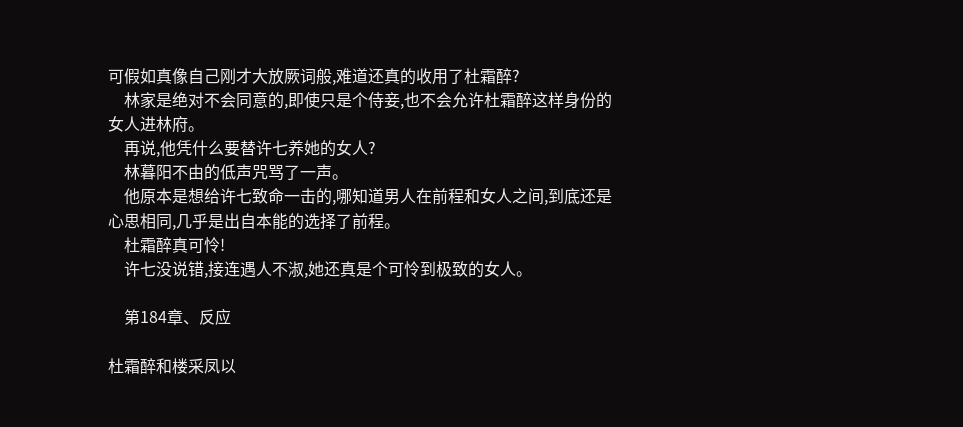可假如真像自己刚才大放厥词般,难道还真的收用了杜霜醉?
    林家是绝对不会同意的,即使只是个侍妾,也不会允许杜霜醉这样身份的女人进林府。
    再说,他凭什么要替许七养她的女人?
    林暮阳不由的低声咒骂了一声。
    他原本是想给许七致命一击的,哪知道男人在前程和女人之间,到底还是心思相同,几乎是出自本能的选择了前程。
    杜霜醉真可怜!
    许七没说错,接连遇人不淑,她还真是个可怜到极致的女人。

    第184章、反应

杜霜醉和楼采凤以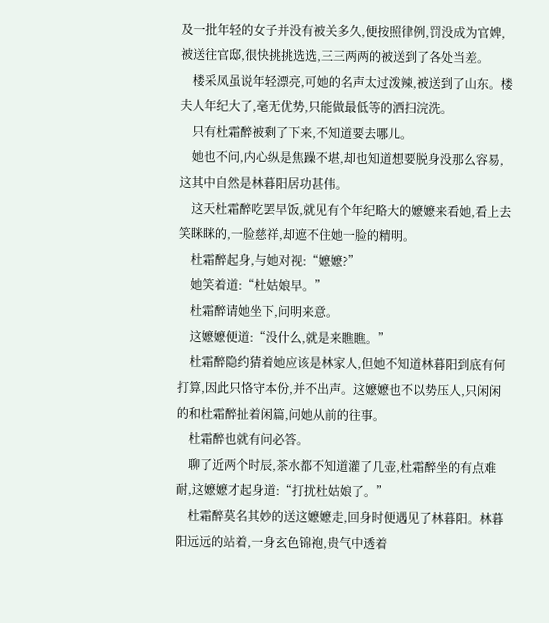及一批年轻的女子并没有被关多久,便按照律例,罚没成为官婢,被送往官邸,很快挑挑选选,三三两两的被送到了各处当差。
    楼采凤虽说年轻漂亮,可她的名声太过泼辣,被送到了山东。楼夫人年纪大了,毫无优势,只能做最低等的洒扫浣洗。
    只有杜霜醉被剩了下来,不知道要去哪儿。
    她也不问,内心纵是焦躁不堪,却也知道想要脱身没那么容易,这其中自然是林暮阳居功甚伟。
    这天杜霜醉吃罢早饭,就见有个年纪略大的嬷嬷来看她,看上去笑眯眯的,一脸慈祥,却遮不住她一脸的精明。
    杜霜醉起身,与她对视:“嬷嬷?”
    她笑着道:“杜姑娘早。”
    杜霜醉请她坐下,问明来意。
    这嬷嬷便道:“没什么,就是来瞧瞧。”
    杜霜醉隐约猜着她应该是林家人,但她不知道林暮阳到底有何打算,因此只恪守本份,并不出声。这嬷嬷也不以势压人,只闲闲的和杜霜醉扯着闲篇,问她从前的往事。
    杜霜醉也就有问必答。
    聊了近两个时辰,茶水都不知道灌了几壶,杜霜醉坐的有点难耐,这嬷嬷才起身道:“打扰杜姑娘了。”
    杜霜醉莫名其妙的送这嬷嬷走,回身时便遇见了林暮阳。林暮阳远远的站着,一身玄色锦袍,贵气中透着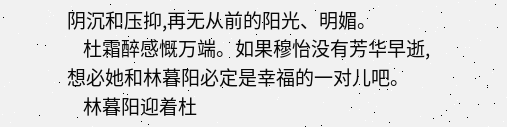阴沉和压抑,再无从前的阳光、明媚。
    杜霜醉感慨万端。如果穆怡没有芳华早逝,想必她和林暮阳必定是幸福的一对儿吧。
    林暮阳迎着杜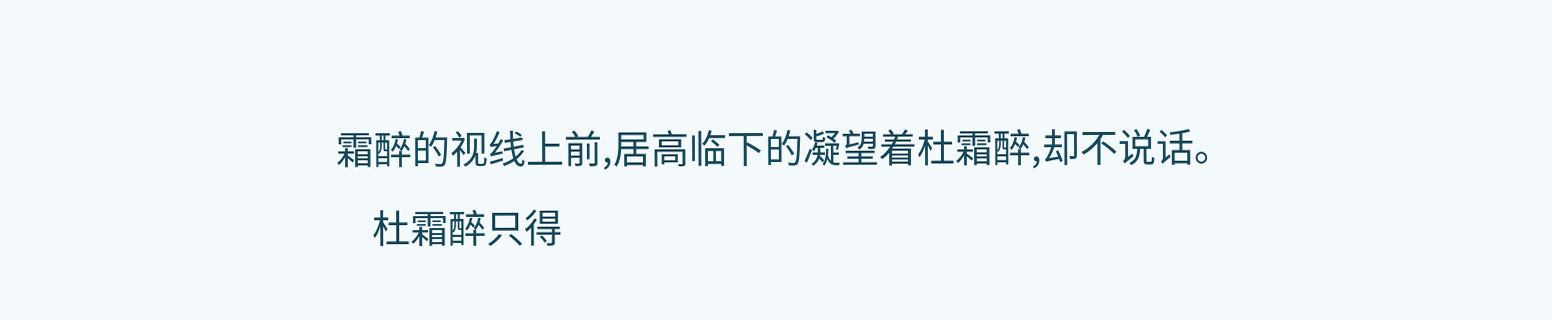霜醉的视线上前,居高临下的凝望着杜霜醉,却不说话。
    杜霜醉只得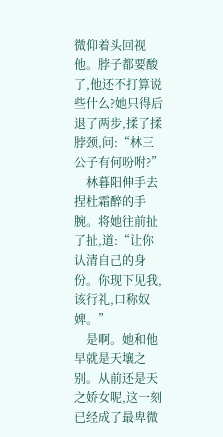微仰着头回视他。脖子都要酸了,他还不打算说些什么?她只得后退了两步,揉了揉脖颈,问:“林三公子有何吩咐?”
    林暮阳伸手去捏杜霜醉的手腕。将她往前扯了扯,道:“让你认清自己的身份。你现下见我,该行礼,口称奴婢。”
    是啊。她和他早就是天壤之别。从前还是天之娇女呢,这一刻已经成了最卑微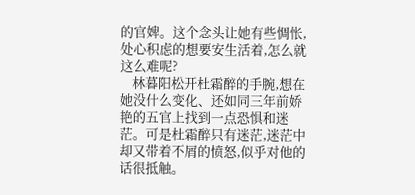的官婢。这个念头让她有些惆怅,处心积虑的想要安生活着,怎么就这么难呢?
    林暮阳松开杜霜醉的手腕,想在她没什么变化、还如同三年前娇艳的五官上找到一点恐惧和迷茫。可是杜霜醉只有迷茫,迷茫中却又带着不屑的愤怒,似乎对他的话很抵触。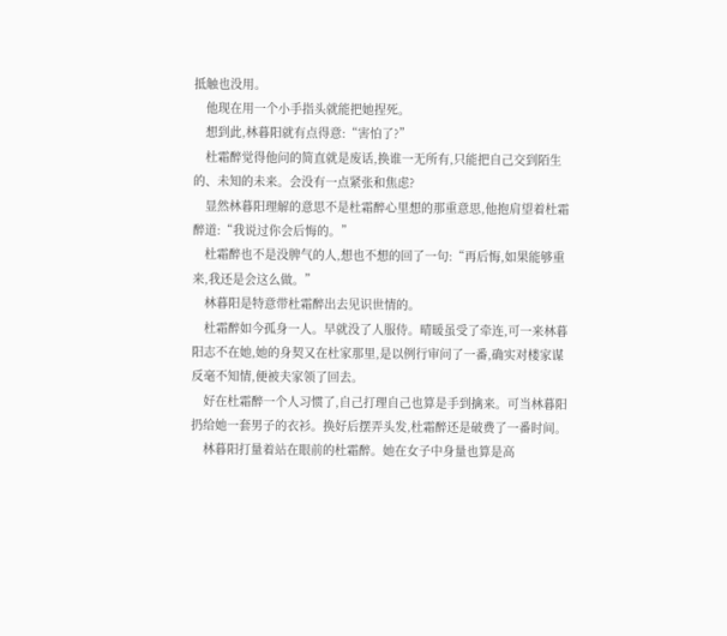抵触也没用。
    他现在用一个小手指头就能把她捏死。
    想到此,林暮阳就有点得意:“害怕了?”
    杜霜醉觉得他问的简直就是废话,换谁一无所有,只能把自己交到陌生的、未知的未来。会没有一点紧张和焦虑?
    显然林暮阳理解的意思不是杜霜醉心里想的那重意思,他抱肩望着杜霜醉道:“我说过你会后悔的。”
    杜霜醉也不是没脾气的人,想也不想的回了一句:“再后悔,如果能够重来,我还是会这么做。”
    林暮阳是特意带杜霜醉出去见识世情的。
    杜霜醉如今孤身一人。早就没了人服侍。晴暖虽受了牵连,可一来林暮阳志不在她,她的身契又在杜家那里,是以例行审问了一番,确实对楼家谋反毫不知情,便被夫家领了回去。
    好在杜霜醉一个人习惯了,自己打理自己也算是手到擒来。可当林暮阳扔给她一套男子的衣衫。换好后摆弄头发,杜霜醉还是破费了一番时间。
    林暮阳打量着站在眼前的杜霜醉。她在女子中身量也算是高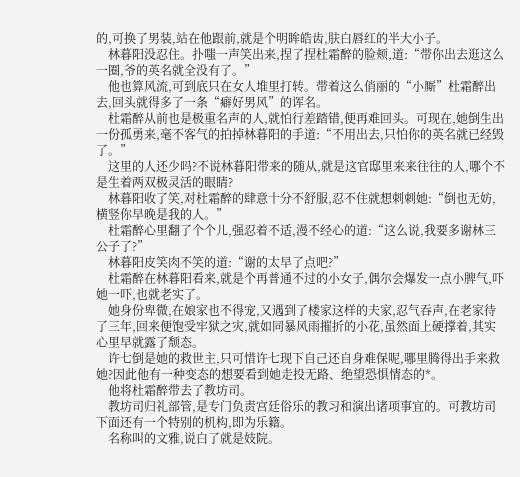的,可换了男装,站在他跟前,就是个明眸皓齿,肤白唇红的半大小子。
    林暮阳没忍住。扑嗤一声笑出来,捏了捏杜霜醉的脸颊,道:“带你出去逛这么一圈,爷的英名就全没有了。”
    他也算风流,可到底只在女人堆里打转。带着这么俏丽的“小厮”杜霜醉出去,回头就得多了一条“癖好男风”的诨名。
    杜霜醉从前也是极重名声的人,就怕行差踏错,便再难回头。可现在,她倒生出一份孤勇来,毫不客气的拍掉林暮阳的手道:“不用出去,只怕你的英名就已经毁了。”
    这里的人还少吗?不说林暮阳带来的随从,就是这官邸里来来往往的人,哪个不是生着两双极灵活的眼睛?
    林暮阳收了笑,对杜霜醉的肆意十分不舒服,忍不住就想刺刺她:“倒也无妨,横竖你早晚是我的人。”
    杜霜醉心里翻了个个儿,强忍着不适,漫不经心的道:“这么说,我要多谢林三公子了?”
    林暮阳皮笑肉不笑的道:“谢的太早了点吧?”
    杜霜醉在林暮阳看来,就是个再普通不过的小女子,偶尔会爆发一点小脾气,吓她一吓,也就老实了。
    她身份卑微,在娘家也不得宠,又遇到了楼家这样的夫家,忍气吞声,在老家待了三年,回来便饱受牢狱之灾,就如同暴风雨摧折的小花,虽然面上硬撑着,其实心里早就露了颓态。
    许七倒是她的救世主,只可惜许七现下自己还自身难保呢,哪里腾得出手来救她?因此他有一种变态的想要看到她走投无路、绝望恐惧情态的*。
    他将杜霜醉带去了教坊司。
    教坊司归礼部管,是专门负责宫廷俗乐的教习和演出诸项事宜的。可教坊司下面还有一个特别的机构,即为乐籍。
    名称叫的文雅,说白了就是妓院。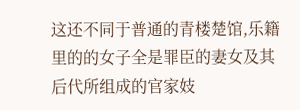这还不同于普通的青楼楚馆,乐籍里的的女子全是罪臣的妻女及其后代所组成的官家妓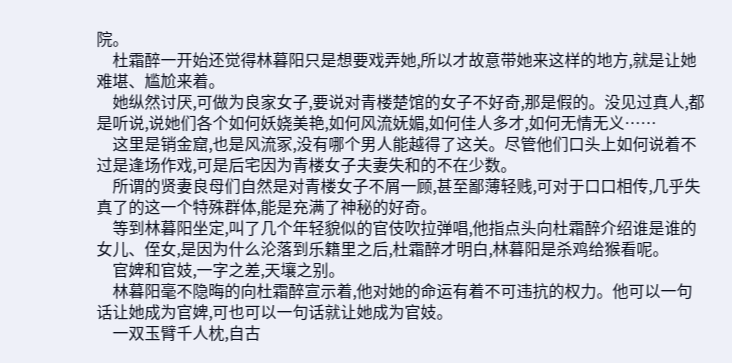院。
    杜霜醉一开始还觉得林暮阳只是想要戏弄她,所以才故意带她来这样的地方,就是让她难堪、尴尬来着。
    她纵然讨厌,可做为良家女子,要说对青楼楚馆的女子不好奇,那是假的。没见过真人,都是听说,说她们各个如何妖娆美艳,如何风流妩媚,如何佳人多才,如何无情无义……
    这里是销金窟,也是风流冢,没有哪个男人能越得了这关。尽管他们口头上如何说着不过是逢场作戏,可是后宅因为青楼女子夫妻失和的不在少数。
    所谓的贤妻良母们自然是对青楼女子不屑一顾,甚至鄙薄轻贱,可对于口口相传,几乎失真了的这一个特殊群体,能是充满了神秘的好奇。
    等到林暮阳坐定,叫了几个年轻貌似的官伎吹拉弹唱,他指点头向杜霜醉介绍谁是谁的女儿、侄女,是因为什么沦落到乐籍里之后,杜霜醉才明白,林暮阳是杀鸡给猴看呢。
    官婢和官妓,一字之差,天壤之别。
    林暮阳毫不隐晦的向杜霜醉宣示着,他对她的命运有着不可违抗的权力。他可以一句话让她成为官婢,可也可以一句话就让她成为官妓。
    一双玉臂千人枕,自古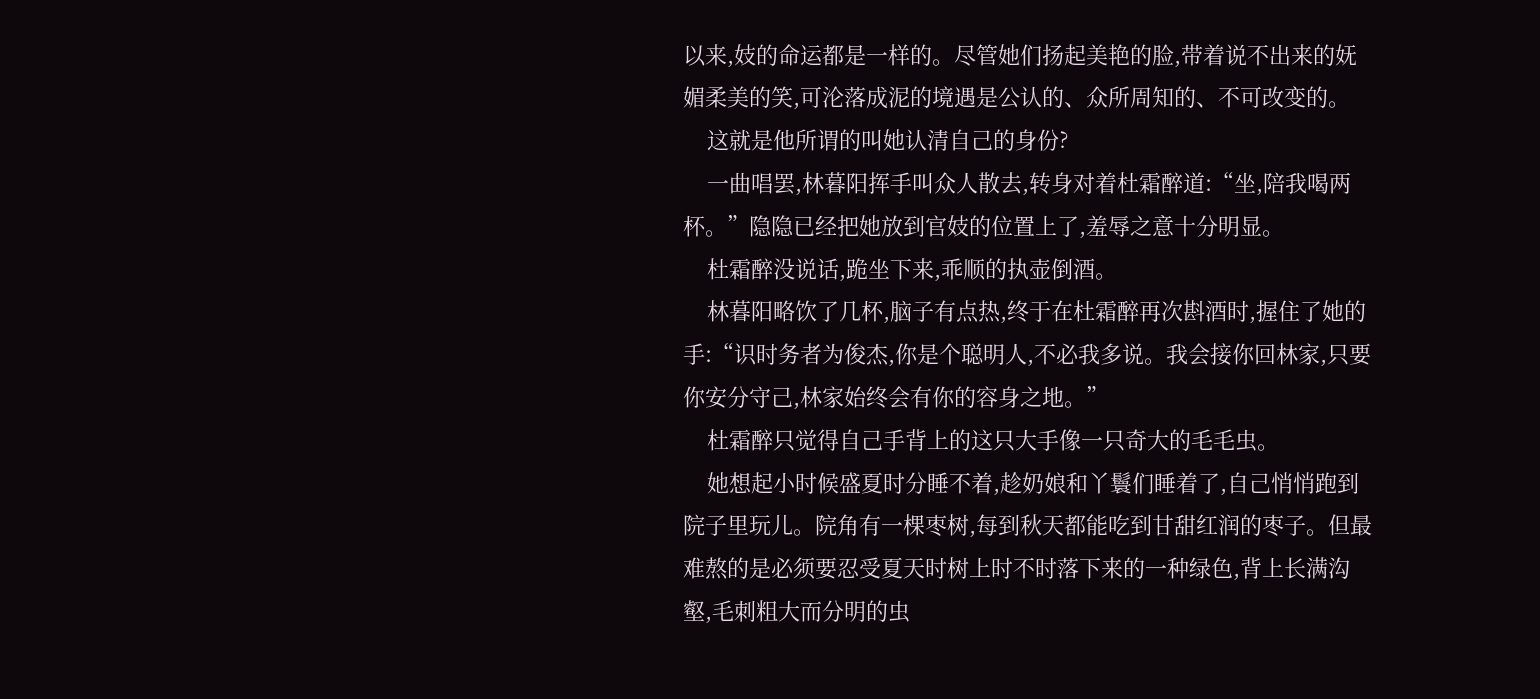以来,妓的命运都是一样的。尽管她们扬起美艳的脸,带着说不出来的妩媚柔美的笑,可沦落成泥的境遇是公认的、众所周知的、不可改变的。
    这就是他所谓的叫她认清自己的身份?
    一曲唱罢,林暮阳挥手叫众人散去,转身对着杜霜醉道:“坐,陪我喝两杯。”隐隐已经把她放到官妓的位置上了,羞辱之意十分明显。
    杜霜醉没说话,跪坐下来,乖顺的执壶倒酒。
    林暮阳略饮了几杯,脑子有点热,终于在杜霜醉再次斟酒时,握住了她的手:“识时务者为俊杰,你是个聪明人,不必我多说。我会接你回林家,只要你安分守己,林家始终会有你的容身之地。”
    杜霜醉只觉得自己手背上的这只大手像一只奇大的毛毛虫。
    她想起小时候盛夏时分睡不着,趁奶娘和丫鬟们睡着了,自己悄悄跑到院子里玩儿。院角有一棵枣树,每到秋天都能吃到甘甜红润的枣子。但最难熬的是必须要忍受夏天时树上时不时落下来的一种绿色,背上长满沟壑,毛刺粗大而分明的虫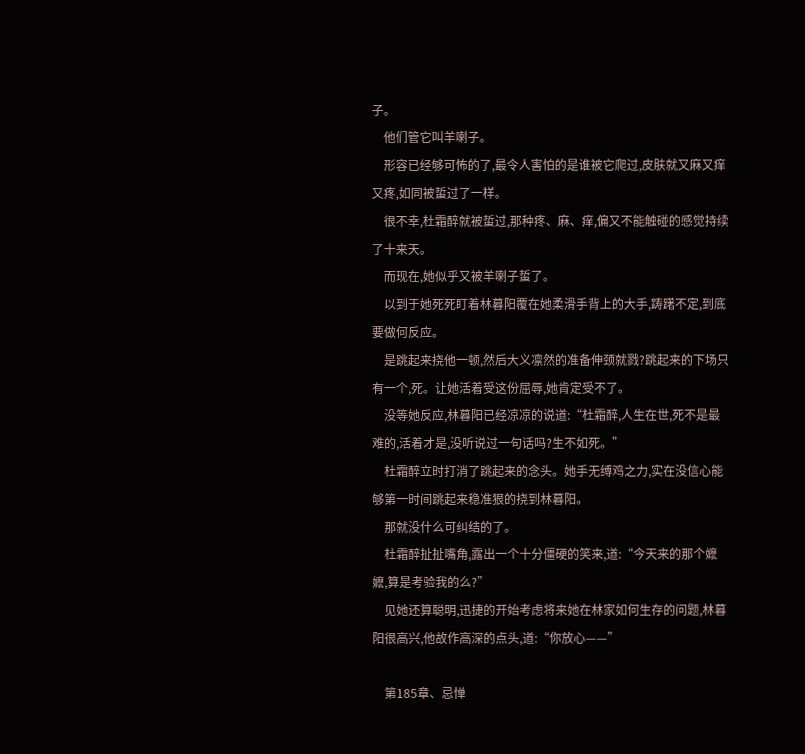子。
    他们管它叫羊喇子。
    形容已经够可怖的了,最令人害怕的是谁被它爬过,皮肤就又麻又痒又疼,如同被蜇过了一样。
    很不幸,杜霜醉就被蜇过,那种疼、麻、痒,偏又不能触碰的感觉持续了十来天。
    而现在,她似乎又被羊喇子蜇了。
    以到于她死死盯着林暮阳覆在她柔滑手背上的大手,踌躇不定,到底要做何反应。
    是跳起来挠他一顿,然后大义凛然的准备伸颈就戮?跳起来的下场只有一个,死。让她活着受这份屈辱,她肯定受不了。
    没等她反应,林暮阳已经凉凉的说道:“杜霜醉,人生在世,死不是最难的,活着才是,没听说过一句话吗?生不如死。”
    杜霜醉立时打消了跳起来的念头。她手无缚鸡之力,实在没信心能够第一时间跳起来稳准狠的挠到林暮阳。
    那就没什么可纠结的了。
    杜霜醉扯扯嘴角,露出一个十分僵硬的笑来,道:“今天来的那个嬷嬷,算是考验我的么?”
    见她还算聪明,迅捷的开始考虑将来她在林家如何生存的问题,林暮阳很高兴,他故作高深的点头,道:“你放心——”

    第185章、忌惮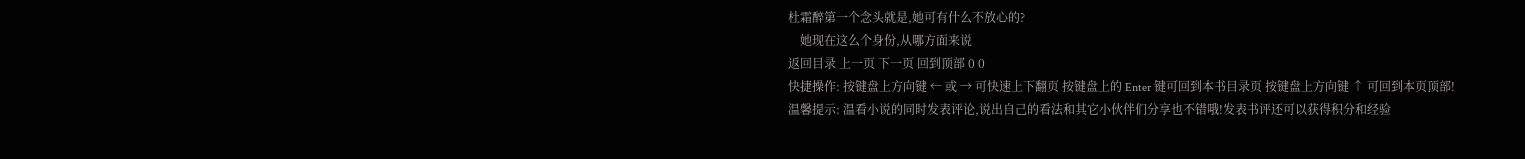杜霜醉第一个念头就是,她可有什么不放心的?
    她现在这么个身份,从哪方面来说
返回目录 上一页 下一页 回到顶部 0 0
快捷操作: 按键盘上方向键 ← 或 → 可快速上下翻页 按键盘上的 Enter 键可回到本书目录页 按键盘上方向键 ↑ 可回到本页顶部!
温馨提示: 温看小说的同时发表评论,说出自己的看法和其它小伙伴们分享也不错哦!发表书评还可以获得积分和经验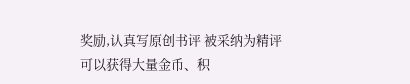奖励,认真写原创书评 被采纳为精评可以获得大量金币、积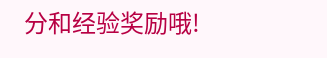分和经验奖励哦!